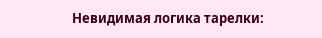Невидимая логика тарелки: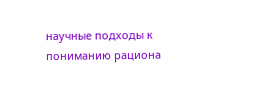научные подходы к пониманию рациона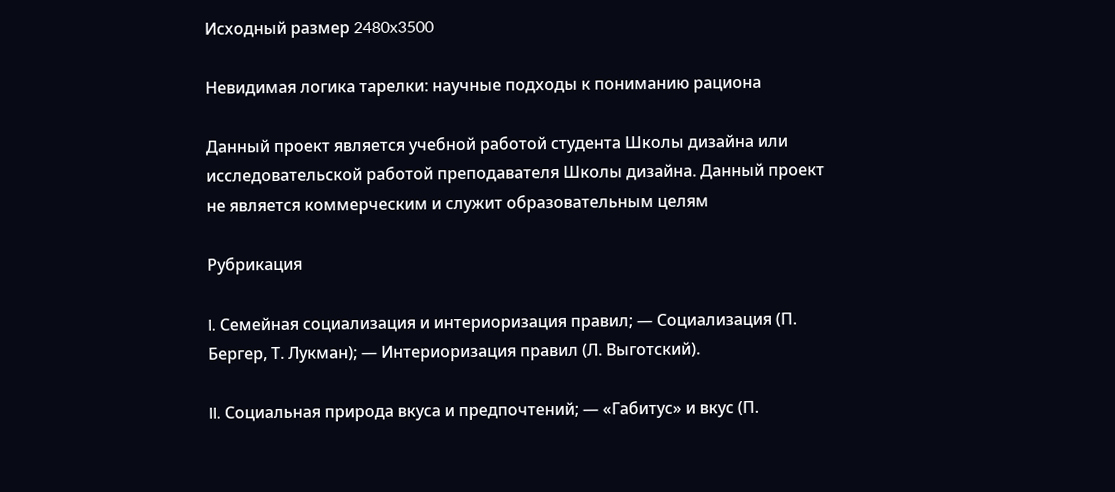Исходный размер 2480x3500

Невидимая логика тарелки: научные подходы к пониманию рациона

Данный проект является учебной работой студента Школы дизайна или исследовательской работой преподавателя Школы дизайна. Данный проект не является коммерческим и служит образовательным целям

Рубрикация

I. Семейная социализация и интериоризация правил; — Социализация (П. Бергер, Т. Лукман); — Интериоризация правил (Л. Выготский).

II. Социальная природа вкуса и предпочтений; — «Габитус» и вкус (П.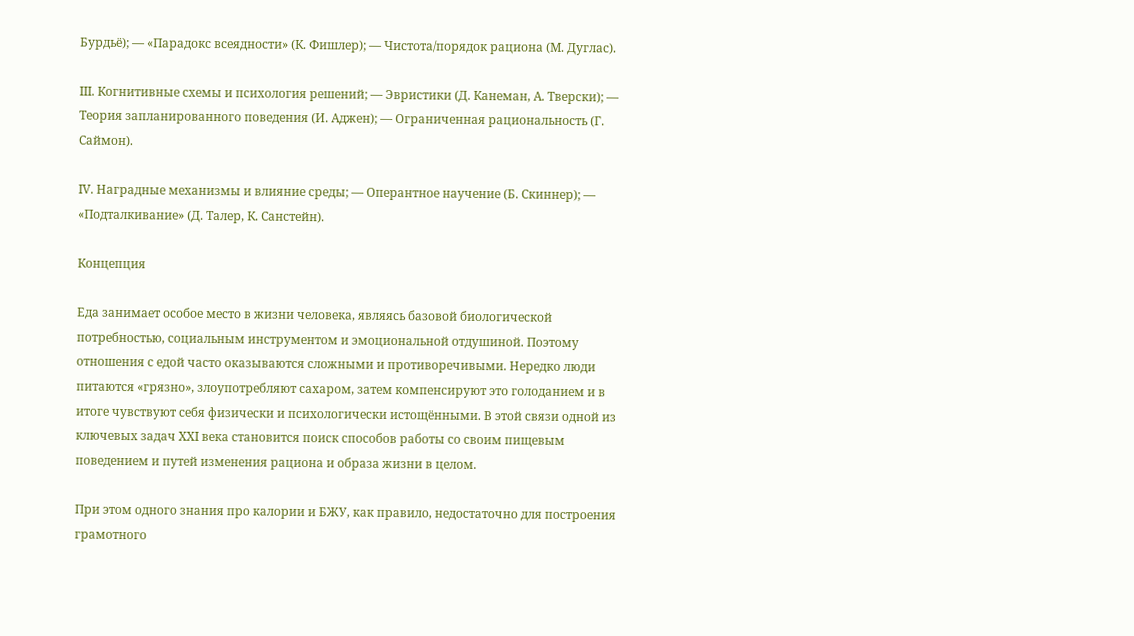Бурдьё); — «Парадокс всеядности» (К. Фишлер); — Чистота/порядок рациона (М. Дуглас).

III. Когнитивные схемы и психология решений; — Эвристики (Д. Канеман, А. Тверски); — Теория запланированного поведения (И. Аджен); — Ограниченная рациональность (Г. Саймон).

IV. Наградные механизмы и влияние среды; — Оперантное научение (Б. Скиннер); — «Подталкивание» (Д. Талер, К. Санстейн).

Концепция

Еда занимает особое место в жизни человека, являясь базовой биологической потребностью, социальным инструментом и эмоциональной отдушиной. Поэтому отношения с едой часто оказываются сложными и противоречивыми. Нередко люди питаются «грязно», злоупотребляют сахаром, затем компенсируют это голоданием и в итоге чувствуют себя физически и психологически истощёнными. В этой связи одной из ключевых задач XXI века становится поиск способов работы со своим пищевым поведением и путей изменения рациона и образа жизни в целом.

При этом одного знания про калории и БЖУ, как правило, недостаточно для построения грамотного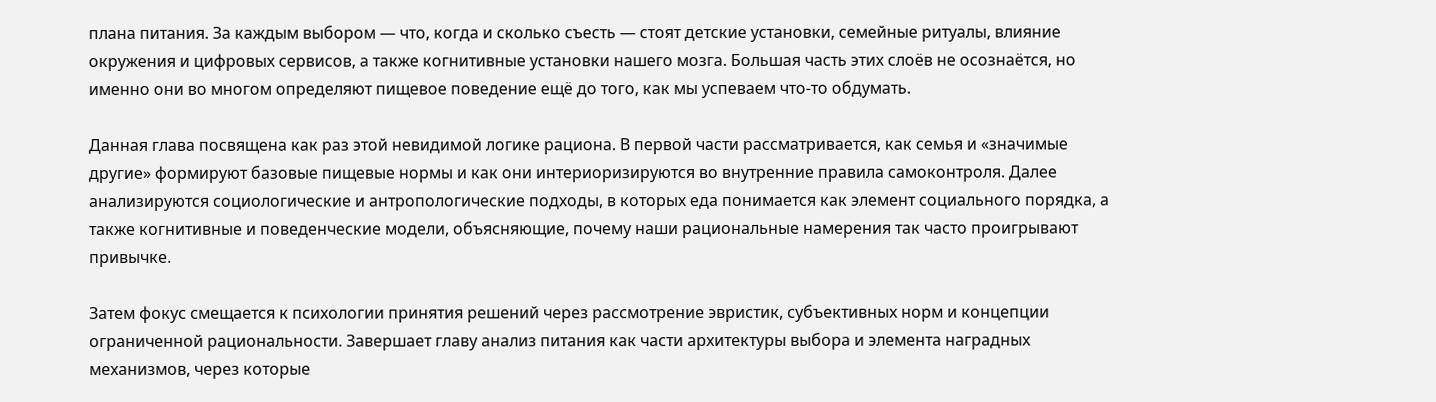плана питания. За каждым выбором — что, когда и сколько съесть — стоят детские установки, семейные ритуалы, влияние окружения и цифровых сервисов, а также когнитивные установки нашего мозга. Большая часть этих слоёв не осознаётся, но именно они во многом определяют пищевое поведение ещё до того, как мы успеваем что-то обдумать.

Данная глава посвящена как раз этой невидимой логике рациона. В первой части рассматривается, как семья и «значимые другие» формируют базовые пищевые нормы и как они интериоризируются во внутренние правила самоконтроля. Далее анализируются социологические и антропологические подходы, в которых еда понимается как элемент социального порядка, а также когнитивные и поведенческие модели, объясняющие, почему наши рациональные намерения так часто проигрывают привычке.

Затем фокус смещается к психологии принятия решений через рассмотрение эвристик, субъективных норм и концепции ограниченной рациональности. Завершает главу анализ питания как части архитектуры выбора и элемента наградных механизмов, через которые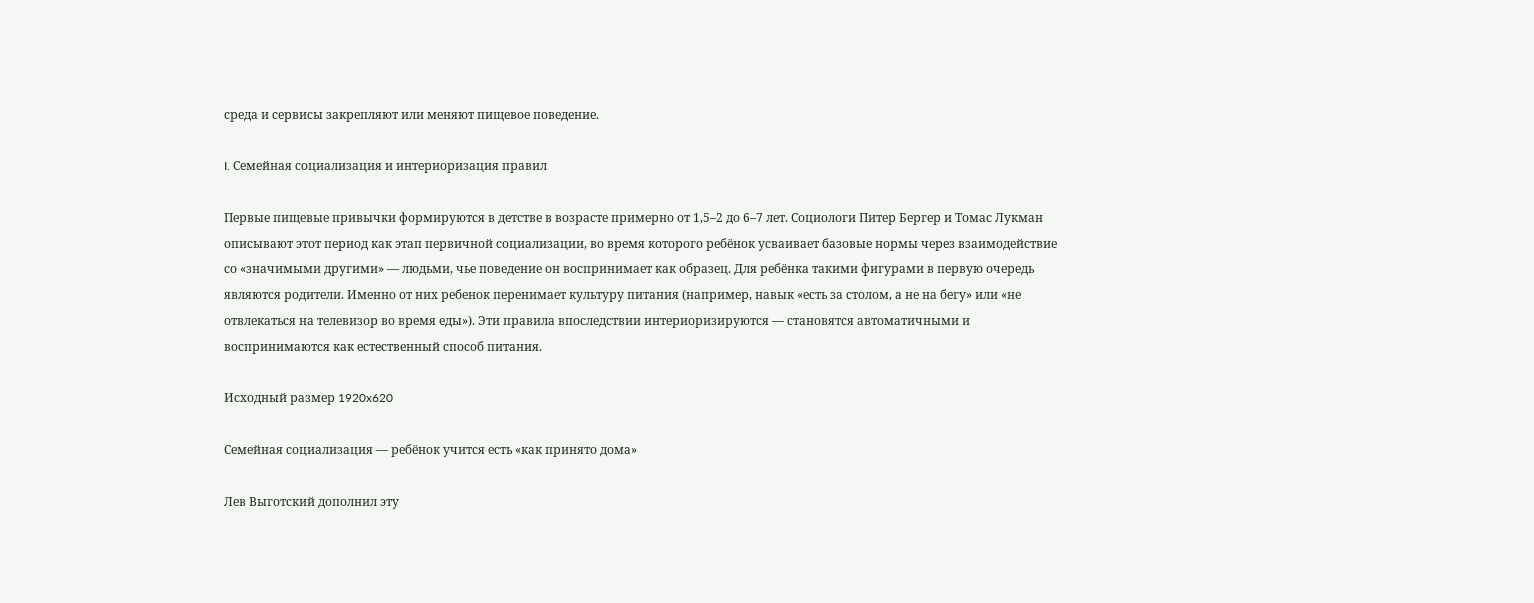среда и сервисы закрепляют или меняют пищевое поведение.

I. Семейная социализация и интериоризация правил

Первые пищевые привычки формируются в детстве в возрасте примерно от 1,5–2 до 6–7 лет. Социологи Питер Бергер и Томас Лукман описывают этот период как этап первичной социализации, во время которого ребёнок усваивает базовые нормы через взаимодействие со «значимыми другими» — людьми, чье поведение он воспринимает как образец. Для ребёнка такими фигурами в первую очередь являются родители. Именно от них ребенок перенимает культуру питания (например, навык «есть за столом, а не на бегу» или «не отвлекаться на телевизор во время еды»). Эти правила впоследствии интериоризируются — становятся автоматичными и воспринимаются как естественный способ питания.

Исходный размер 1920x620

Семейная социализация — ребёнок учится есть «как принято дома»

Лев Выготский дополнил эту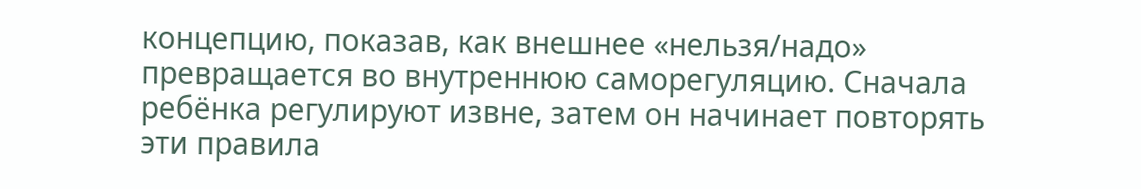концепцию, показав, как внешнее «нельзя/надо» превращается во внутреннюю саморегуляцию. Сначала ребёнка регулируют извне, затем он начинает повторять эти правила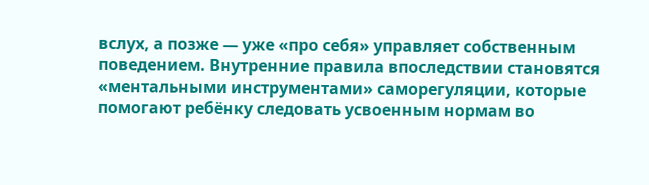вслух, а позже — уже «про себя» управляет собственным поведением. Внутренние правила впоследствии становятся «ментальными инструментами» саморегуляции, которые помогают ребёнку следовать усвоенным нормам во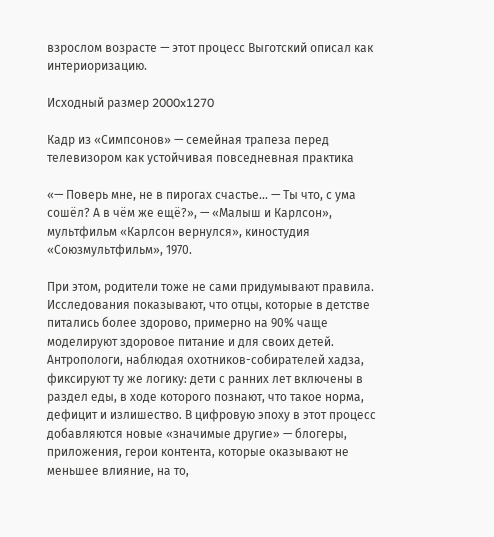взрослом возрасте — этот процесс Выготский описал как интериоризацию.

Исходный размер 2000x1270

Кадр из «Симпсонов» — семейная трапеза перед телевизором как устойчивая повседневная практика

«— Поверь мне, не в пирогах счастье… — Ты что, с ума сошёл? А в чём же ещё?», — «Малыш и Карлсон», мультфильм «Карлсон вернулся», киностудия «Союзмультфильм», 1970.

При этом, родители тоже не сами придумывают правила. Исследования показывают, что отцы, которые в детстве питались более здорово, примерно на 90% чаще моделируют здоровое питание и для своих детей. Антропологи, наблюдая охотников-собирателей хадза, фиксируют ту же логику: дети с ранних лет включены в раздел еды, в ходе которого познают, что такое норма, дефицит и излишество. В цифровую эпоху в этот процесс добавляются новые «значимые другие» — блогеры, приложения, герои контента, которые оказывают не меньшее влияние, на то,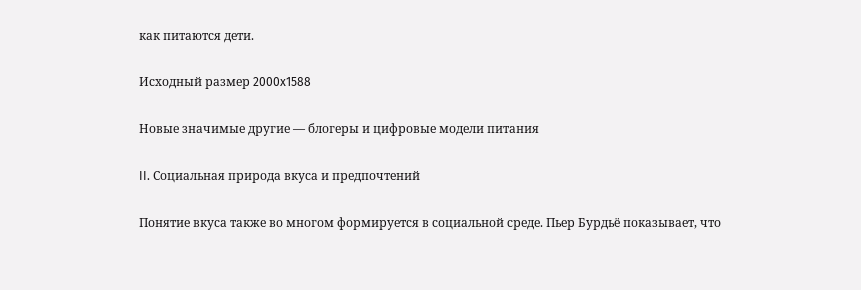как питаются дети.

Исходный размер 2000x1588

Новые значимые другие — блогеры и цифровые модели питания

II. Социальная природа вкуса и предпочтений

Понятие вкуса также во многом формируется в социальной среде. Пьер Бурдьё показывает, что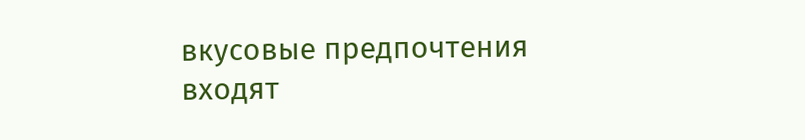вкусовые предпочтения входят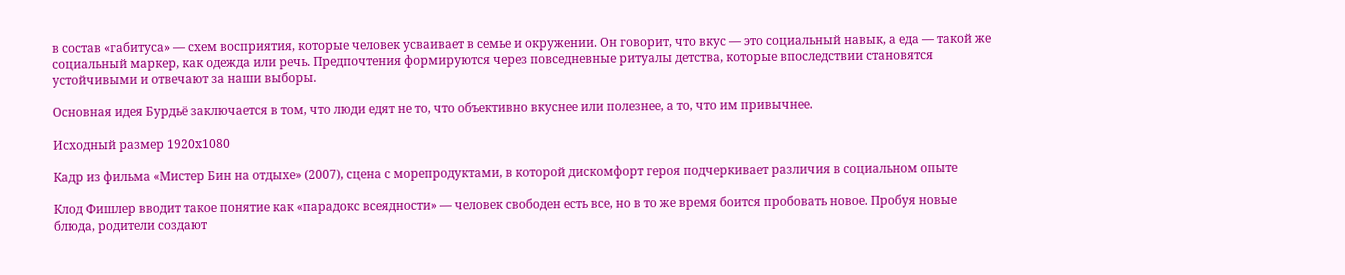в состав «габитуса» — схем восприятия, которые человек усваивает в семье и окружении. Он говорит, что вкус — это социальный навык, а еда — такой же социальный маркер, как одежда или речь. Предпочтения формируются через повседневные ритуалы детства, которые впоследствии становятся устойчивыми и отвечают за наши выборы.

Основная идея Бурдьё заключается в том, что люди едят не то, что объективно вкуснее или полезнее, а то, что им привычнее.

Исходный размер 1920x1080

Кадр из фильма «Мистер Бин на отдыхе» (2007), сцена с морепродуктами, в которой дискомфорт героя подчеркивает различия в социальном опыте

Клод Фишлер вводит такое понятие как «парадокс всеядности» — человек свободен есть все, но в то же время боится пробовать новое. Пробуя новые блюда, родители создают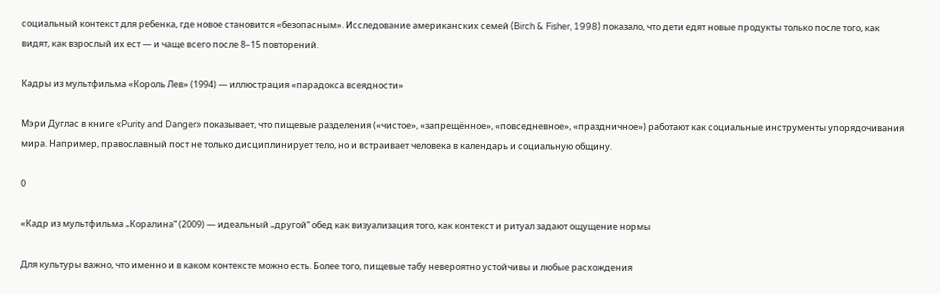социальный контекст для ребенка, где новое становится «безопасным». Исследование американских семей (Birch & Fisher, 1998) показало, что дети едят новые продукты только после того, как видят, как взрослый их ест — и чаще всего после 8–15 повторений.

Кадры из мультфильма «Король Лев» (1994) — иллюстрация «парадокса всеядности»

Мэри Дуглас в книге «Purity and Danger» показывает, что пищевые разделения («чистое», «запрещённое», «повседневное», «праздничное») работают как социальные инструменты упорядочивания мира. Например, православный пост не только дисциплинирует тело, но и встраивает человека в календарь и социальную общину.

0

«Кадр из мультфильма „Коралина“ (2009) — идеальный „другой“ обед как визуализация того, как контекст и ритуал задают ощущение нормы

Для культуры важно, что именно и в каком контексте можно есть. Более того, пищевые табу невероятно устойчивы и любые расхождения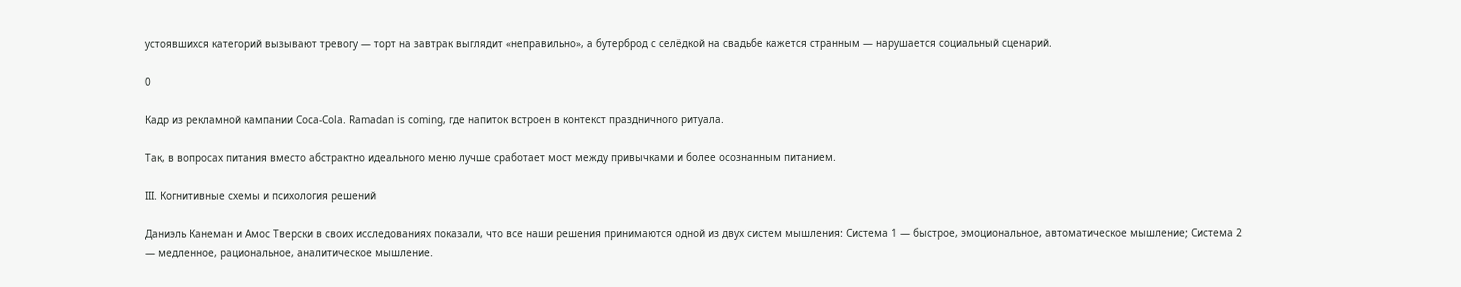устоявшихся категорий вызывают тревогу — торт на завтрак выглядит «неправильно», а бутерброд с селёдкой на свадьбе кажется странным — нарушается социальный сценарий.

0

Кадр из рекламной кампании Coca-Cola. Ramadan is coming, где напиток встроен в контекст праздничного ритуала.

Так, в вопросах питания вместо абстрактно идеального меню лучше сработает мост между привычками и более осознанным питанием.

III. Когнитивные схемы и психология решений

Даниэль Канеман и Амос Тверски в своих исследованиях показали, что все наши решения принимаются одной из двух систем мышления: Система 1 — быстрое, эмоциональное, автоматическое мышление; Система 2 — медленное, рациональное, аналитическое мышление.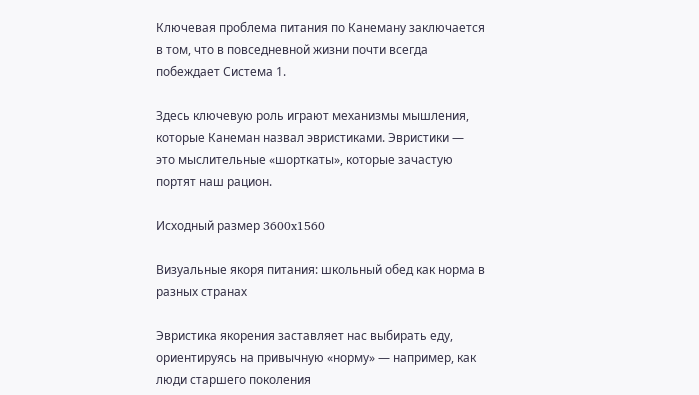Ключевая проблема питания по Канеману заключается в том, что в повседневной жизни почти всегда побеждает Система 1.

Здесь ключевую роль играют механизмы мышления, которые Канеман назвал эвристиками. Эвристики — это мыслительные «шорткаты», которые зачастую портят наш рацион.

Исходный размер 3600x1560

Визуальные якоря питания: школьный обед как норма в разных странах

Эвристика якорения заставляет нас выбирать еду, ориентируясь на привычную «норму» — например, как люди старшего поколения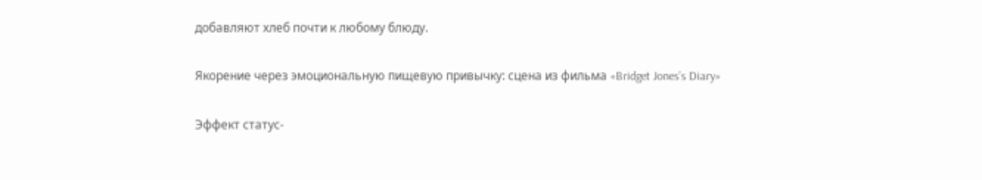добавляют хлеб почти к любому блюду.

Якорение через эмоциональную пищевую привычку: сцена из фильма «Bridget Jones’s Diary»

Эффект статус-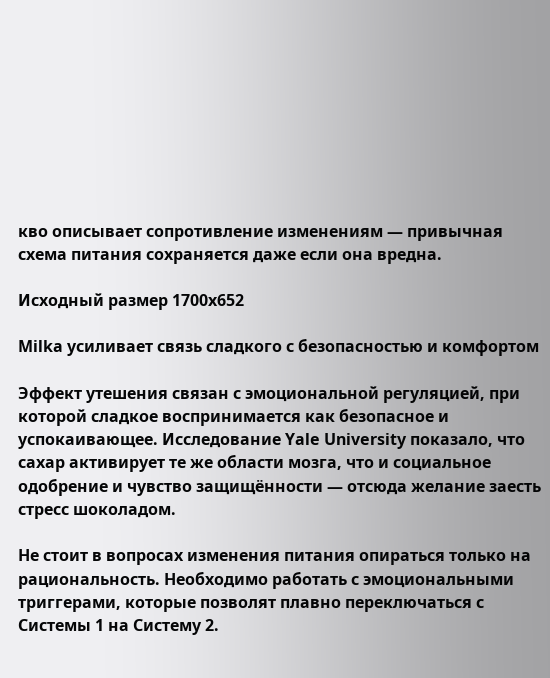кво описывает сопротивление изменениям — привычная схема питания сохраняется даже если она вредна.

Исходный размер 1700x652

Milka усиливает связь сладкого с безопасностью и комфортом

Эффект утешения связан с эмоциональной регуляцией, при которой сладкое воспринимается как безопасное и успокаивающее. Исследование Yale University показало, что сахар активирует те же области мозга, что и социальное одобрение и чувство защищённости — отсюда желание заесть стресс шоколадом.

Не стоит в вопросах изменения питания опираться только на рациональность. Необходимо работать с эмоциональными триггерами, которые позволят плавно переключаться с Системы 1 на Систему 2.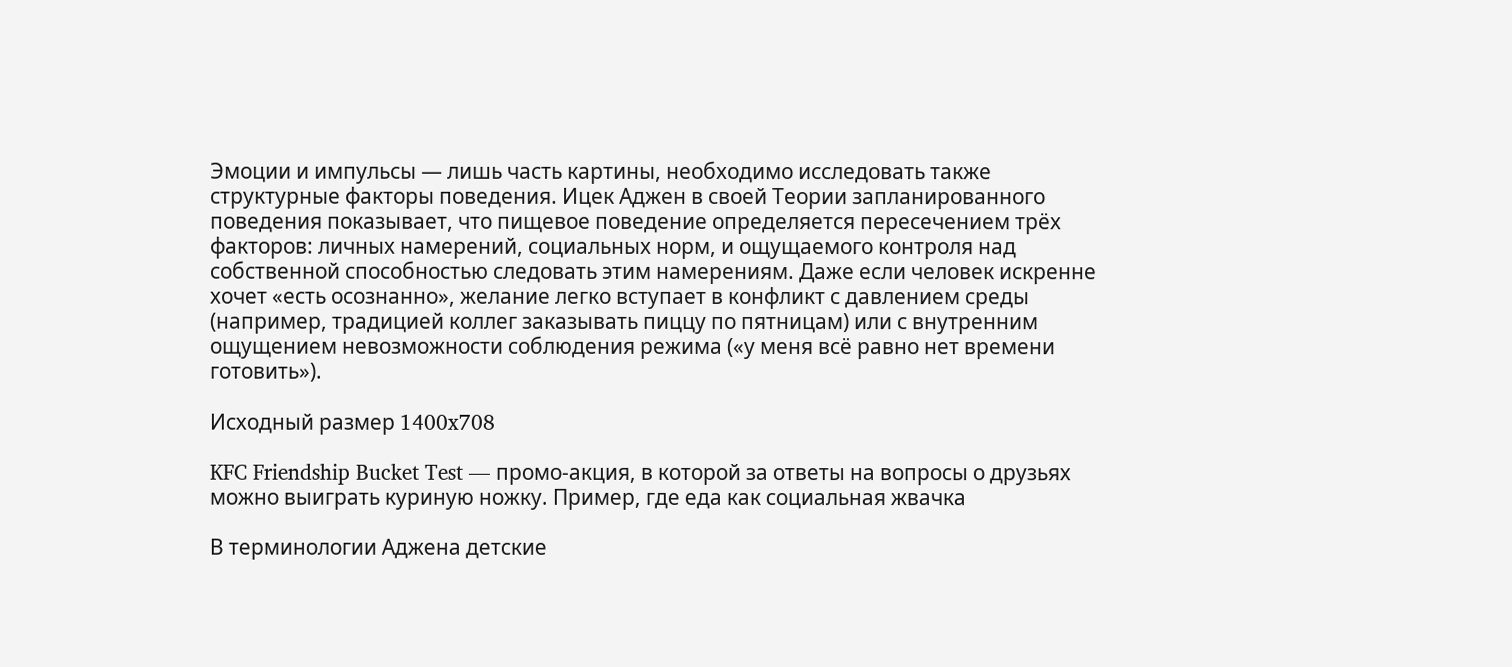Эмоции и импульсы — лишь часть картины, необходимо исследовать также структурные факторы поведения. Ицек Аджен в своей Теории запланированного поведения показывает, что пищевое поведение определяется пересечением трёх факторов: личных намерений, социальных норм, и ощущаемого контроля над собственной способностью следовать этим намерениям. Даже если человек искренне хочет «есть осознанно», желание легко вступает в конфликт с давлением среды (например, традицией коллег заказывать пиццу по пятницам) или с внутренним ощущением невозможности соблюдения режима («у меня всё равно нет времени готовить»).

Исходный размер 1400x708

KFC Friendship Bucket Test — промо-акция, в которой за ответы на вопросы о друзьях можно выиграть куриную ножку. Пример, где еда как социальная жвачка

В терминологии Аджена детские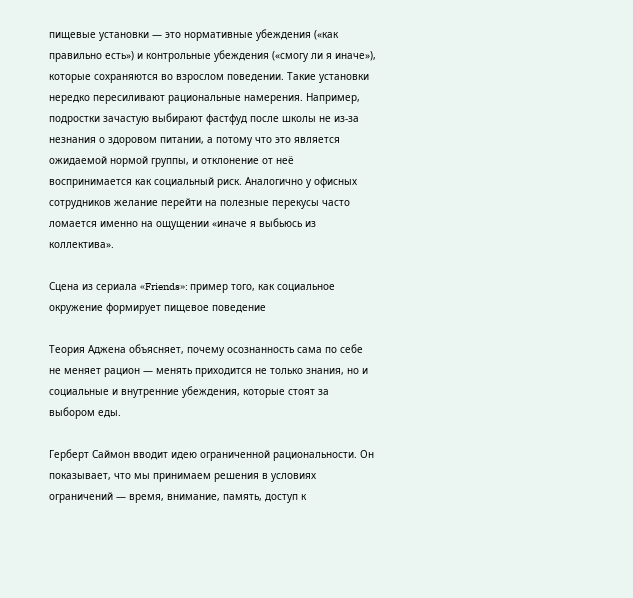пищевые установки — это нормативные убеждения («как правильно есть») и контрольные убеждения («смогу ли я иначе»), которые сохраняются во взрослом поведении. Такие установки нередко пересиливают рациональные намерения. Например, подростки зачастую выбирают фастфуд после школы не из-за незнания о здоровом питании, а потому что это является ожидаемой нормой группы, и отклонение от неё воспринимается как социальный риск. Аналогично у офисных сотрудников желание перейти на полезные перекусы часто ломается именно на ощущении «иначе я выбьюсь из коллектива».

Сцена из сериала «Friends»: пример того, как социальное окружение формирует пищевое поведение

Теория Аджена объясняет, почему осознанность сама по себе не меняет рацион — менять приходится не только знания, но и социальные и внутренние убеждения, которые стоят за выбором еды.

Герберт Саймон вводит идею ограниченной рациональности. Он показывает, что мы принимаем решения в условиях ограничений — время, внимание, память, доступ к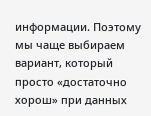информации. Поэтому мы чаще выбираем вариант, который просто «достаточно хорош» при данных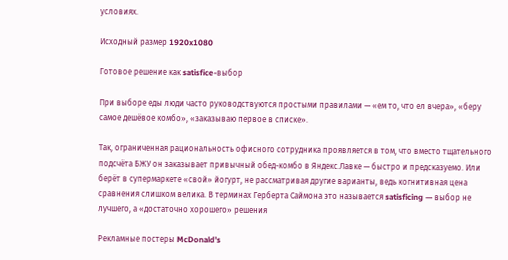условиях.

Исходный размер 1920x1080

Готовое решение как satisfice-выбор

При выборе еды люди часто руководствуются простыми правилами — «ем то, что ел вчера», «беру самое дешёвое комбо», «заказываю первое в списке».

Так, ограниченная рациональность офисного сотрудника проявляется в том, что вместо тщательного подсчёта БЖУ он заказывает привычный обед-комбо в Яндекс.Лавке — быстро и предсказуемо. Или берёт в супермаркете «свой» йогурт, не рассматривая другие варианты, ведь когнитивная цена сравнения слишком велика. В терминах Герберта Саймона это называется satisficing — выбор не лучшего, а «достаточно хорошего» решения

Рекламные постеры McDonald’s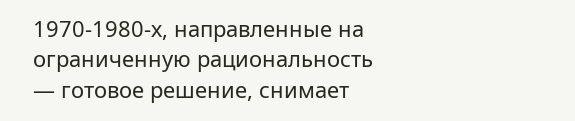1970-1980-х, направленные на ограниченную рациональность — готовое решение, снимает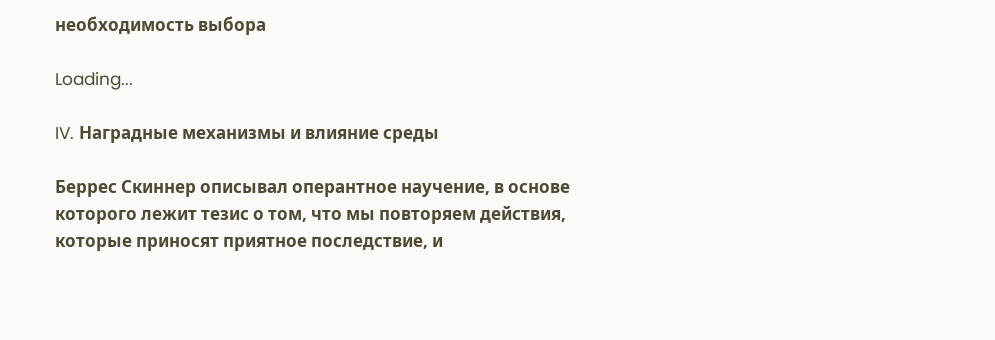необходимость выбора

Loading...

IV. Наградные механизмы и влияние среды

Беррес Скиннер описывал оперантное научение, в основе которого лежит тезис о том, что мы повторяем действия, которые приносят приятное последствие, и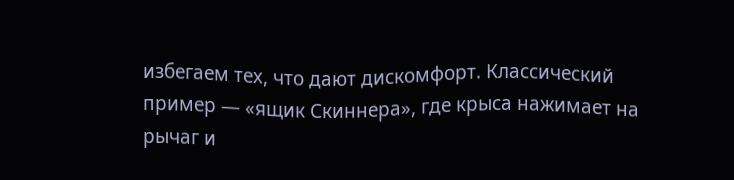избегаем тех, что дают дискомфорт. Классический пример — «ящик Скиннера», где крыса нажимает на рычаг и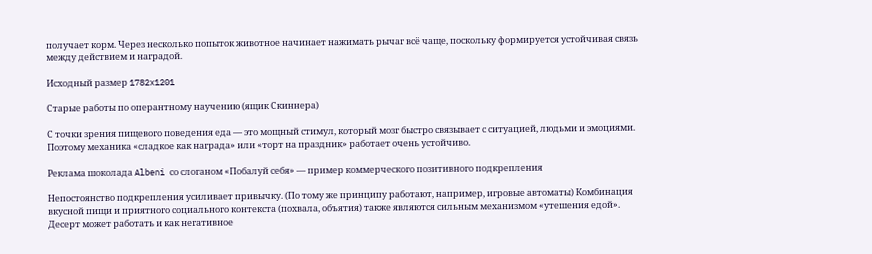получает корм. Через несколько попыток животное начинает нажимать рычаг всё чаще, поскольку формируется устойчивая связь между действием и наградой.

Исходный размер 1782x1201

Старые работы по оперантному научению (ящик Скиннера)

С точки зрения пищевого поведения еда — это мощный стимул, который мозг быстро связывает с ситуацией, людьми и эмоциями. Поэтому механика «сладкое как награда» или «торт на праздник» работает очень устойчиво.

Реклама шоколада Albeni со слоганом «Побалуй себя» — пример коммерческого позитивного подкрепления

Непостоянство подкрепления усиливает привычку. (По тому же принципу работают, например, игровые автоматы) Комбинация вкусной пищи и приятного социального контекста (похвала, объятия) также являются сильным механизмом «утешения едой». Десерт может работать и как негативное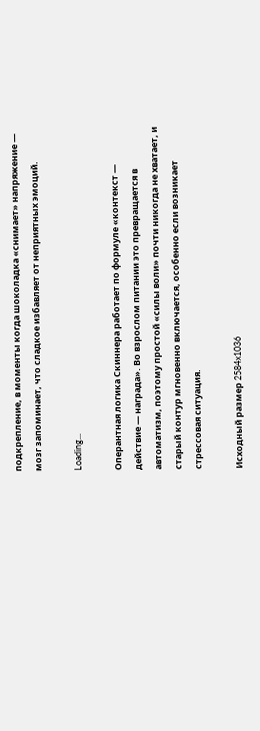подкрепление, в моменты когда шоколадка «снимает» напряжение — мозг запоминает, что сладкое избавляет от неприятных эмоций.

Loading...

Оперантная логика Скиннера работает по формуле «контекст — действие — награда». Во взрослом питании это превращается в автоматизм, поэтому простой «силы воли» почти никогда не хватает, и старый контур мгновенно включается, особенно если возникает стрессовая ситуация.

Исходный размер 2584x1036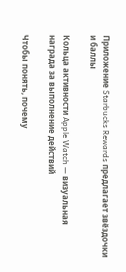Приложение Starbucks Rewards предлагает звёздочки и баллы

Кольца активности Apple Watch — визуальная награда за выполнение действий

Чтобы понять, почему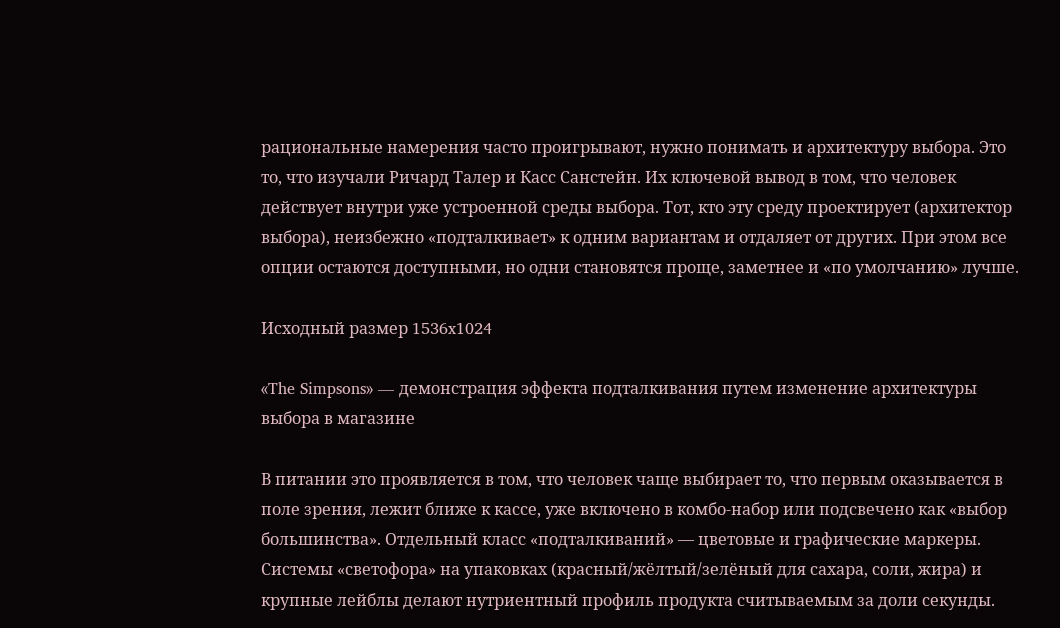рациональные намерения часто проигрывают, нужно понимать и архитектуру выбора. Это то, что изучали Ричард Талер и Касс Санстейн. Их ключевой вывод в том, что человек действует внутри уже устроенной среды выбора. Тот, кто эту среду проектирует (архитектор выбора), неизбежно «подталкивает» к одним вариантам и отдаляет от других. При этом все опции остаются доступными, но одни становятся проще, заметнее и «по умолчанию» лучше.

Исходный размер 1536x1024

«The Simpsons» — демонстрация эффекта подталкивания путем изменение архитектуры выбора в магазине

В питании это проявляется в том, что человек чаще выбирает то, что первым оказывается в поле зрения, лежит ближе к кассе, уже включено в комбо-набор или подсвечено как «выбор большинства». Отдельный класс «подталкиваний» — цветовые и графические маркеры. Системы «светофора» на упаковках (красный/жёлтый/зелёный для сахара, соли, жира) и крупные лейблы делают нутриентный профиль продукта считываемым за доли секунды.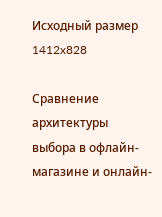Исходный размер 1412x828

Сравнение архитектуры выбора в офлайн-магазине и онлайн-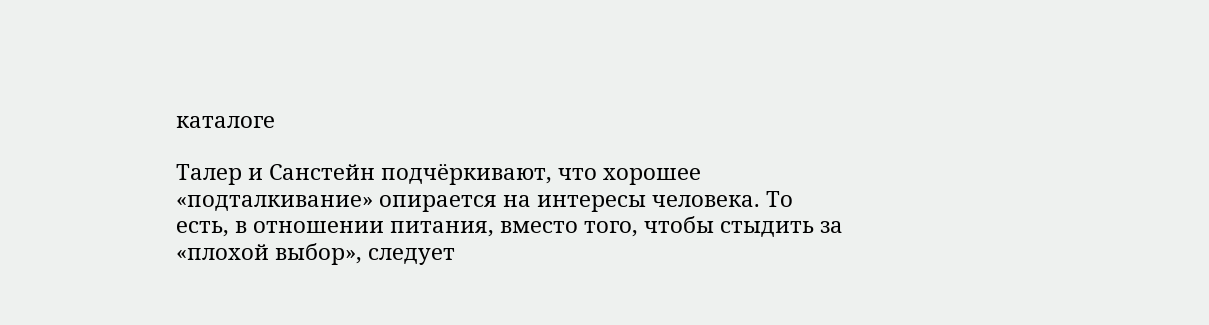каталоге

Талер и Санстейн подчёркивают, что хорошее «подталкивание» опирается на интересы человека. То есть, в отношении питания, вместо того, чтобы стыдить за «плохой выбор», следует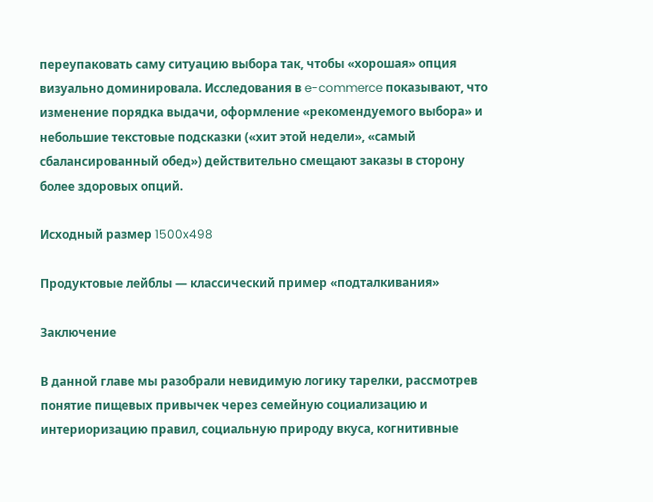переупаковать саму ситуацию выбора так, чтобы «хорошая» опция визуально доминировала. Исследования в e-commerce показывают, что изменение порядка выдачи, оформление «рекомендуемого выбора» и небольшие текстовые подсказки («хит этой недели», «самый сбалансированный обед») действительно смещают заказы в сторону более здоровых опций.

Исходный размер 1500x498

Продуктовые лейблы — классический пример «подталкивания»

Заключение

В данной главе мы разобрали невидимую логику тарелки, рассмотрев понятие пищевых привычек через семейную социализацию и интериоризацию правил, социальную природу вкуса, когнитивные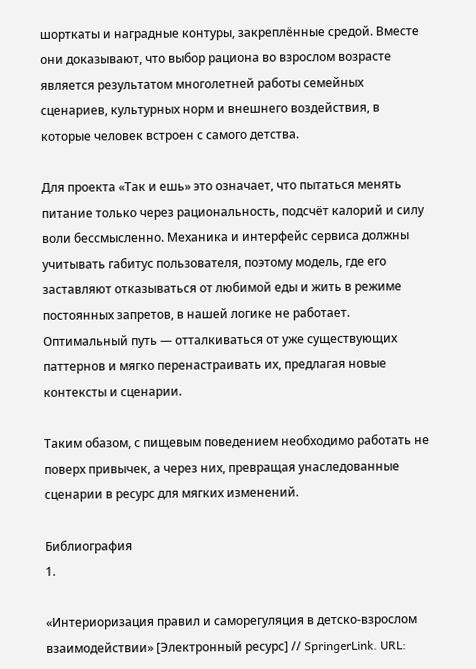шорткаты и наградные контуры, закреплённые средой. Вместе они доказывают, что выбор рациона во взрослом возрасте является результатом многолетней работы семейных сценариев, культурных норм и внешнего воздействия, в которые человек встроен с самого детства.

Для проекта «Так и ешь» это означает, что пытаться менять питание только через рациональность, подсчёт калорий и силу воли бессмысленно. Механика и интерфейс сервиса должны учитывать габитус пользователя, поэтому модель, где его заставляют отказываться от любимой еды и жить в режиме постоянных запретов, в нашей логике не работает. Оптимальный путь — отталкиваться от уже существующих паттернов и мягко перенастраивать их, предлагая новые контексты и сценарии.

Таким обазом, с пищевым поведением необходимо работать не поверх привычек, а через них, превращая унаследованные сценарии в ресурс для мягких изменений.

Библиография
1.

«Интериоризация правил и саморегуляция в детско-взрослом взаимодействии» [Электронный ресурс] // SpringerLink. URL: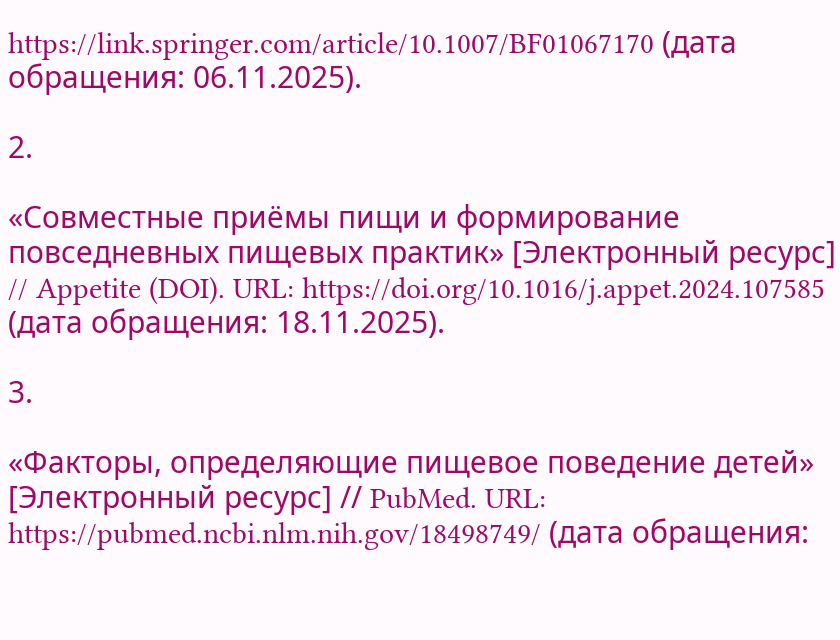https://link.springer.com/article/10.1007/BF01067170 (дата обращения: 06.11.2025).

2.

«Совместные приёмы пищи и формирование повседневных пищевых практик» [Электронный ресурс] // Appetite (DOI). URL: https://doi.org/10.1016/j.appet.2024.107585 (дата обращения: 18.11.2025).

3.

«Факторы, определяющие пищевое поведение детей» [Электронный ресурс] // PubMed. URL: https://pubmed.ncbi.nlm.nih.gov/18498749/ (дата обращения: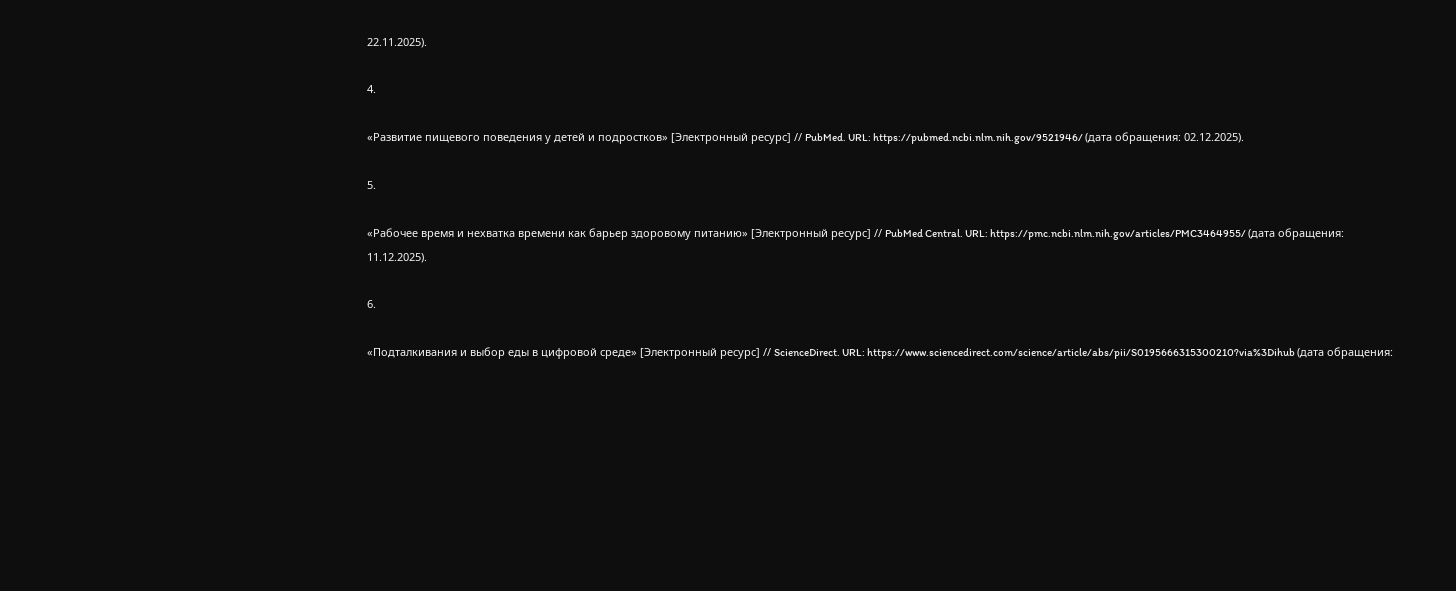22.11.2025).

4.

«Развитие пищевого поведения у детей и подростков» [Электронный ресурс] // PubMed. URL: https://pubmed.ncbi.nlm.nih.gov/9521946/ (дата обращения: 02.12.2025).

5.

«Рабочее время и нехватка времени как барьер здоровому питанию» [Электронный ресурс] // PubMed Central. URL: https://pmc.ncbi.nlm.nih.gov/articles/PMC3464955/ (дата обращения: 11.12.2025).

6.

«Подталкивания и выбор еды в цифровой среде» [Электронный ресурс] // ScienceDirect. URL: https://www.sciencedirect.com/science/article/abs/pii/S0195666315300210?via%3Dihub (дата обращения: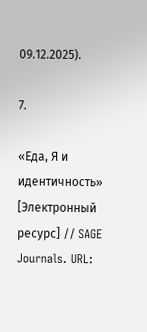09.12.2025).

7.

«Еда, Я и идентичность» [Электронный ресурс] // SAGE Journals. URL: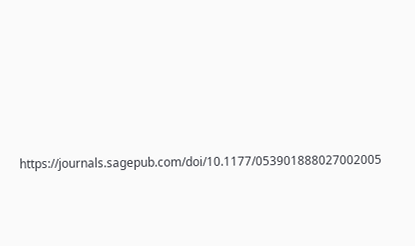https://journals.sagepub.com/doi/10.1177/053901888027002005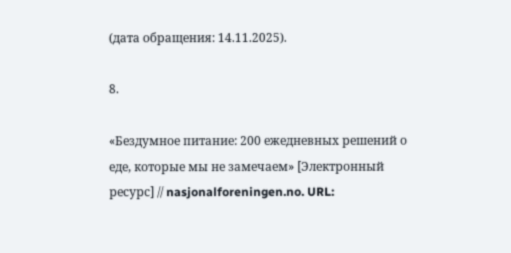(дата обращения: 14.11.2025).

8.

«Бездумное питание: 200 ежедневных решений о еде, которые мы не замечаем» [Электронный ресурс] // nasjonalforeningen.no. URL: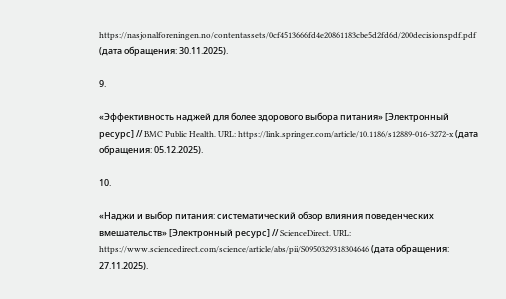https://nasjonalforeningen.no/contentassets/0cf4513666fd4e20861183cbe5d2fd6d/200decisionspdf.pdf (дата обращения: 30.11.2025).

9.

«Эффективность наджей для более здорового выбора питания» [Электронный ресурс] // BMC Public Health. URL: https://link.springer.com/article/10.1186/s12889-016-3272-x (дата обращения: 05.12.2025).

10.

«Наджи и выбор питания: систематический обзор влияния поведенческих вмешательств» [Электронный ресурс] // ScienceDirect. URL: https://www.sciencedirect.com/science/article/abs/pii/S0950329318304646 (дата обращения: 27.11.2025).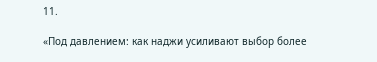11.

«Под давлением: как наджи усиливают выбор более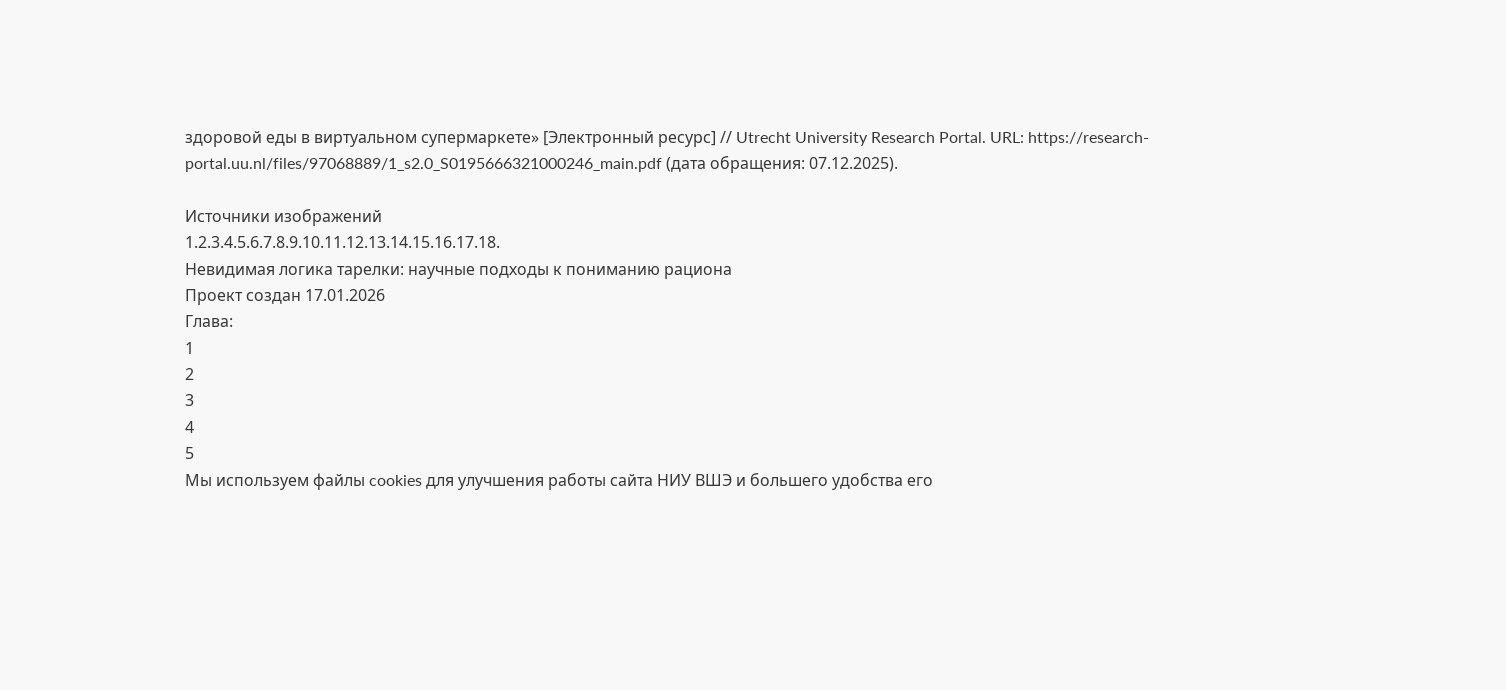здоровой еды в виртуальном супермаркете» [Электронный ресурс] // Utrecht University Research Portal. URL: https://research-portal.uu.nl/files/97068889/1_s2.0_S0195666321000246_main.pdf (дата обращения: 07.12.2025).

Источники изображений
1.2.3.4.5.6.7.8.9.10.11.12.13.14.15.16.17.18.
Невидимая логика тарелки: научные подходы к пониманию рациона
Проект создан 17.01.2026
Глава:
1
2
3
4
5
Мы используем файлы cookies для улучшения работы сайта НИУ ВШЭ и большего удобства его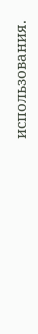использования.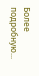Более подробную...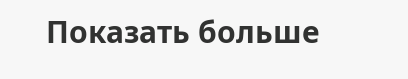Показать больше